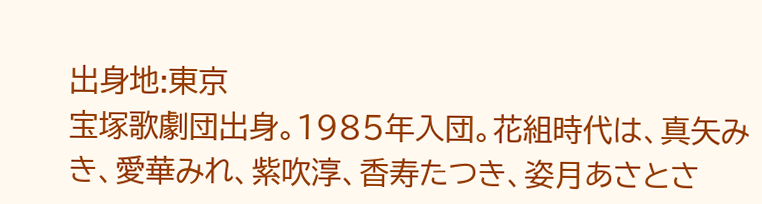出身地:東京
宝塚歌劇団出身。1985年入団。花組時代は、真矢みき、愛華みれ、紫吹淳、香寿たつき、姿月あさとさ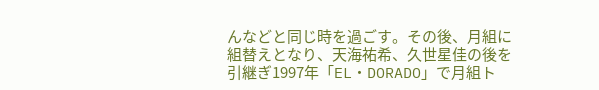んなどと同じ時を過ごす。その後、月組に組替えとなり、天海祐希、久世星佳の後を引継ぎ1997年「EL・DORADO」で月組ト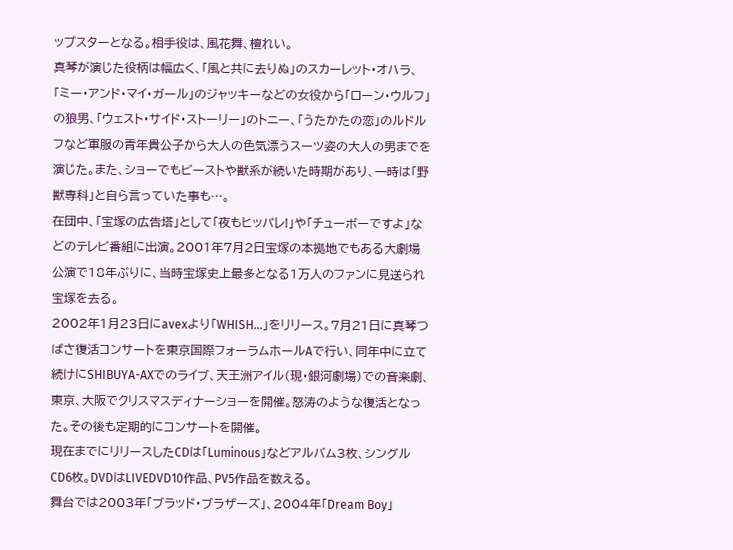ップスターとなる。相手役は、風花舞、檀れい。
真琴が演じた役柄は幅広く、「風と共に去りぬ」のスカーレット・オハラ、「ミー・アンド・マイ・ガール」のジャッキーなどの女役から「ローン・ウルフ」の狼男、「ウェスト・サイド・ストーリー」のトニー、「うたかたの恋」のルドルフなど軍服の青年貴公子から大人の色気漂うスーツ姿の大人の男までを演じた。また、ショーでもビーストや獣系が続いた時期があり、一時は「野獣専科」と自ら言っていた事も…。
在団中、「宝塚の広告塔」として「夜もヒッパレ!」や「チューボーですよ」などのテレビ番組に出演。2001年7月2日宝塚の本拠地でもある大劇場公演で18年ぶりに、当時宝塚史上最多となる1万人のファンに見送られ宝塚を去る。
2002年1月23日にavexより「WHISH…」をリリース。7月21日に真琴つばさ復活コンサートを東京国際フォーラムホールAで行い、同年中に立て続けにSHIBUYA-AXでのライブ、天王洲アイル(現・銀河劇場)での音楽劇、東京、大阪でクリスマスディナーショーを開催。怒涛のような復活となった。その後も定期的にコンサートを開催。
現在までにリリースしたCDは「Luminous」などアルバム3枚、シングルCD6枚。DVDはLIVEDVD10作品、PV5作品を数える。
舞台では2003年「ブラッド・ブラザーズ」、2004年「Dream Boy」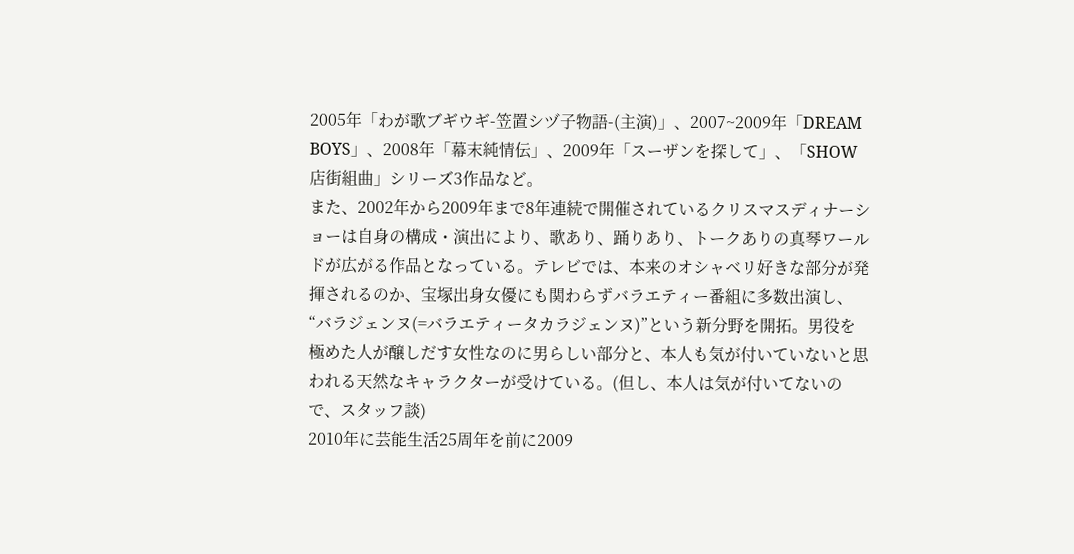2005年「わが歌ブギウギ-笠置シヅ子物語-(主演)」、2007~2009年「DREAM BOYS」、2008年「幕末純情伝」、2009年「スーザンを探して」、「SHOW店街組曲」シリーズ3作品など。
また、2002年から2009年まで8年連続で開催されているクリスマスディナーショーは自身の構成・演出により、歌あり、踊りあり、トークありの真琴ワールドが広がる作品となっている。テレビでは、本来のオシャベリ好きな部分が発揮されるのか、宝塚出身女優にも関わらずバラエティー番組に多数出演し、“バラジェンヌ(=バラエティータカラジェンヌ)”という新分野を開拓。男役を極めた人が醸しだす女性なのに男らしい部分と、本人も気が付いていないと思われる天然なキャラクターが受けている。(但し、本人は気が付いてないので、スタッフ談)
2010年に芸能生活25周年を前に2009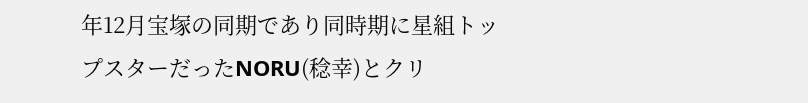年12月宝塚の同期であり同時期に星組トップスターだったNORU(稔幸)とクリ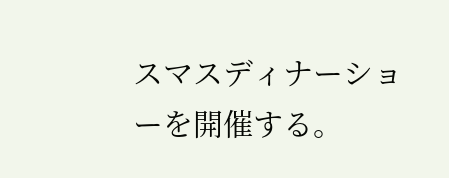スマスディナーショーを開催する。